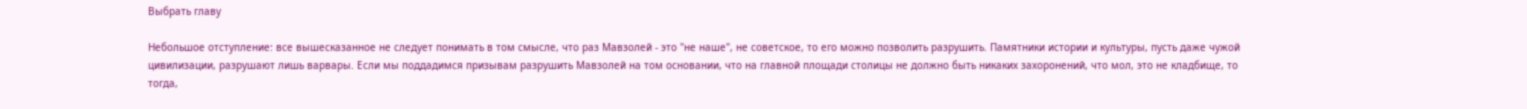Выбрать главу

Небольшое отступление: все вышесказанное не следует понимать в том смысле, что раз Мавзолей - это "не наше", не советское, то его можно позволить разрушить. Памятники истории и культуры, пусть даже чужой цивилизации, разрушают лишь варвары. Если мы поддадимся призывам разрушить Мавзолей на том основании, что на главной площади столицы не должно быть никаких захоронений, что мол, это не кладбище, то тогда,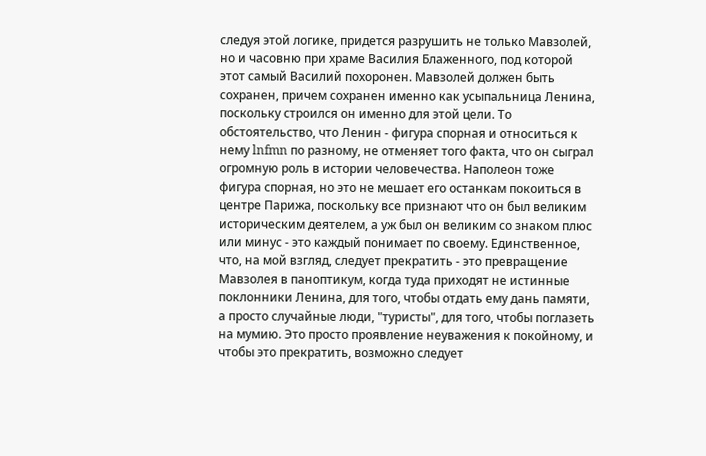следуя этой логике, придется разрушить не только Мавзолей, но и часовню при храме Василия Блаженного, под которой этот самый Василий похоронен. Мавзолей должен быть сохранен, причем сохранен именно как усыпальница Ленина, поскольку строился он именно для этой цели. То обстоятельство, что Ленин - фигура спорная и относиться к нему lnfmn по разному, не отменяет того факта, что он сыграл огромную роль в истории человечества. Наполеон тоже фигура спорная, но это не мешает его останкам покоиться в центре Парижа, поскольку все признают что он был великим историческим деятелем, а уж был он великим со знаком плюс или минус - это каждый понимает по своему. Единственное, что, на мой взгляд, следует прекратить - это превращение Мавзолея в паноптикум, когда туда приходят не истинные поклонники Ленина, для того, чтобы отдать ему дань памяти, а просто случайные люди, "туристы", для того, чтобы поглазеть на мумию. Это просто проявление неуважения к покойному, и чтобы это прекратить, возможно следует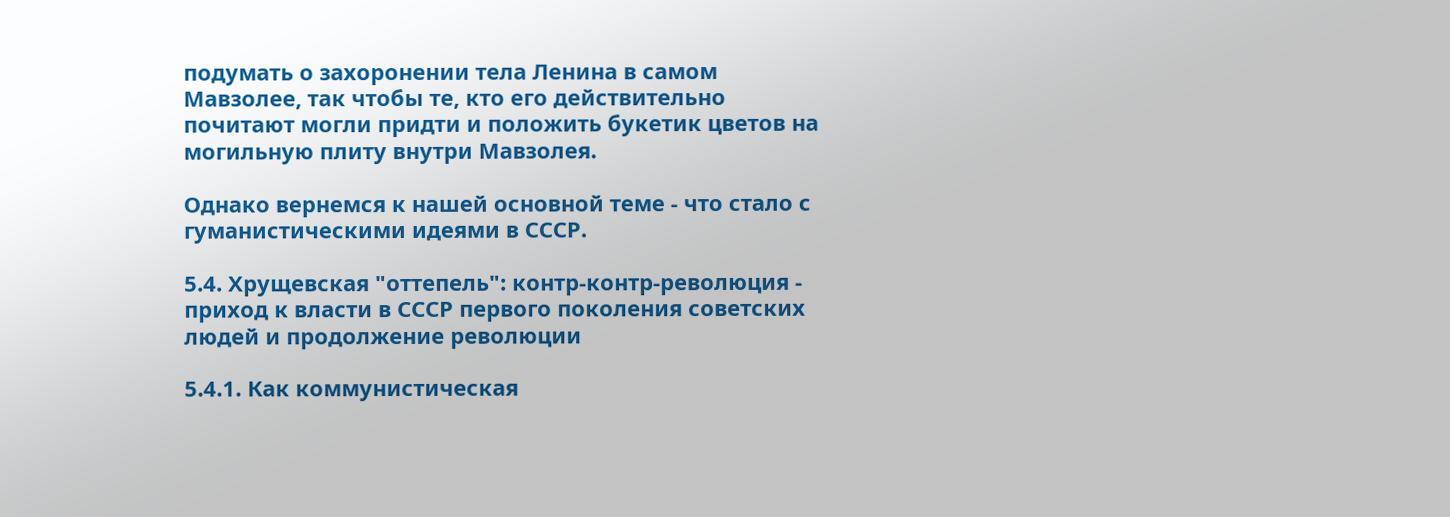подумать о захоронении тела Ленина в самом Мавзолее, так чтобы те, кто его действительно почитают могли придти и положить букетик цветов на могильную плиту внутри Мавзолея.

Однако вернемся к нашей основной теме - что стало с гуманистическими идеями в СССР.

5.4. Хрущевская "оттепель": контр-контр-революция - приход к власти в СССР первого поколения советских людей и продолжение революции

5.4.1. Как коммунистическая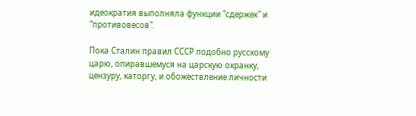идеократия выполняла функции "сдержек" и "противовесов".

Пока Сталин правил СССР подобно русскому царю, опиравшемуся на царскую охранку, цензуру, каторгу, и обожествление личности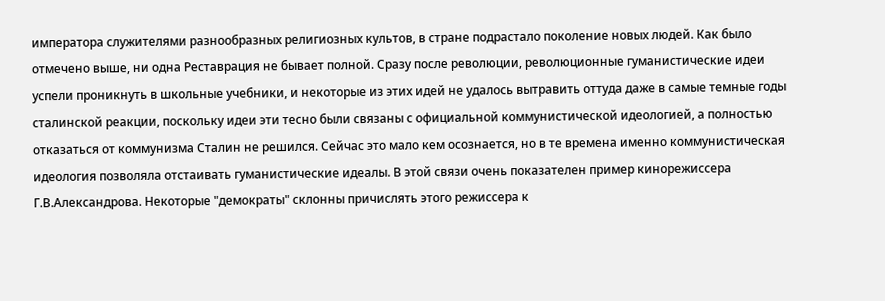императора служителями разнообразных религиозных культов, в стране подрастало поколение новых людей. Как было отмечено выше, ни одна Реставрация не бывает полной. Сразу после революции, революционные гуманистические идеи успели проникнуть в школьные учебники, и некоторые из этих идей не удалось вытравить оттуда даже в самые темные годы сталинской реакции, поскольку идеи эти тесно были связаны с официальной коммунистической идеологией, а полностью отказаться от коммунизма Сталин не решился. Сейчас это мало кем осознается, но в те времена именно коммунистическая идеология позволяла отстаивать гуманистические идеалы. В этой связи очень показателен пример кинорежиссера Г.В.Александрова. Некоторые "демократы" склонны причислять этого режиссера к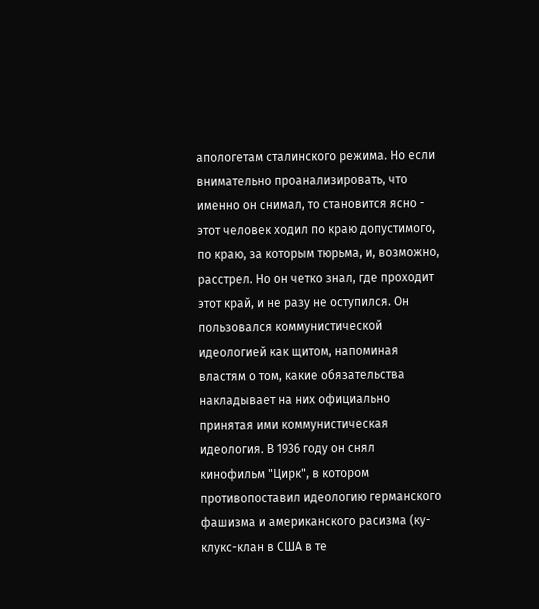апологетам сталинского режима. Но если внимательно проанализировать, что именно он снимал, то становится ясно - этот человек ходил по краю допустимого, по краю, за которым тюрьма, и, возможно, расстрел. Но он четко знал, где проходит этот край, и не разу не оступился. Он пользовался коммунистической идеологией как щитом, напоминая властям о том, какие обязательства накладывает на них официально принятая ими коммунистическая идеология. В 1936 году он снял кинофильм "Цирк", в котором противопоставил идеологию германского фашизма и американского расизма (ку-клукс-клан в США в те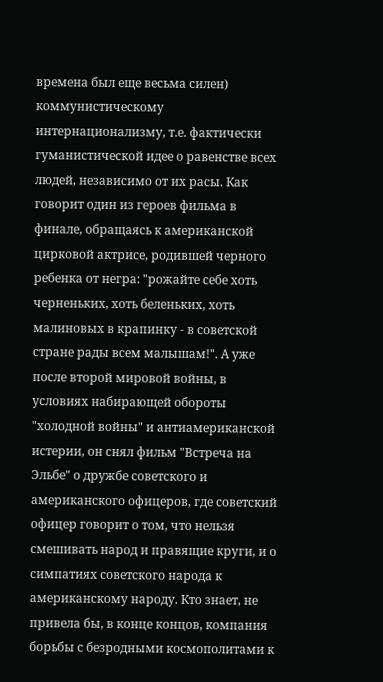времена был еще весьма силен) коммунистическому интернационализму, т.е. фактически гуманистической идее о равенстве всех людей, независимо от их расы. Как говорит один из героев фильма в финале, обращаясь к американской цирковой актрисе, родившей черного ребенка от негра: "рожайте себе хоть черненьких, хоть беленьких, хоть малиновых в крапинку - в советской стране рады всем малышам!". А уже после второй мировой войны, в условиях набирающей обороты "холодной войны" и антиамериканской истерии, он снял фильм "Встреча на Эльбе" о дружбе советского и американского офицеров, где советский офицер говорит о том, что нельзя смешивать народ и правящие круги, и о симпатиях советского народа к американскому народу. Кто знает, не привела бы, в конце концов, компания борьбы с безродными космополитами к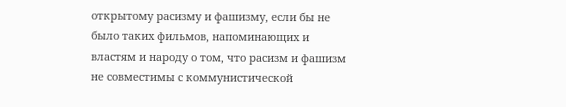открытому расизму и фашизму, если бы не было таких фильмов, напоминающих и властям и народу о том, что расизм и фашизм не совместимы с коммунистической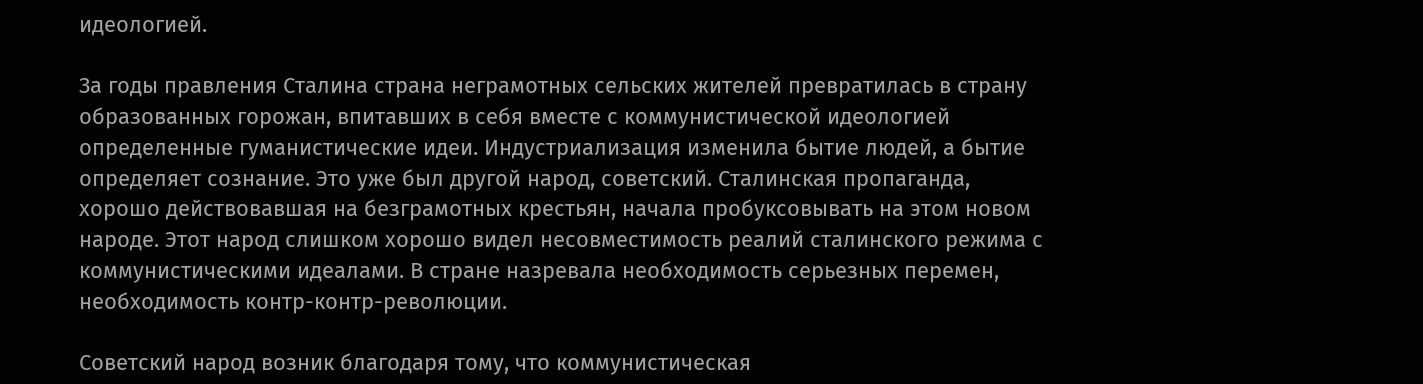идеологией.

За годы правления Сталина страна неграмотных сельских жителей превратилась в страну образованных горожан, впитавших в себя вместе с коммунистической идеологией определенные гуманистические идеи. Индустриализация изменила бытие людей, а бытие определяет сознание. Это уже был другой народ, советский. Сталинская пропаганда, хорошо действовавшая на безграмотных крестьян, начала пробуксовывать на этом новом народе. Этот народ слишком хорошо видел несовместимость реалий сталинского режима с коммунистическими идеалами. В стране назревала необходимость серьезных перемен, необходимость контр-контр-революции.

Советский народ возник благодаря тому, что коммунистическая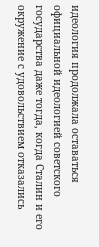идеология продолжала оставаться официальной идеологией советского государства даже тогда, когда Сталин и его окружение с удовольствием отказались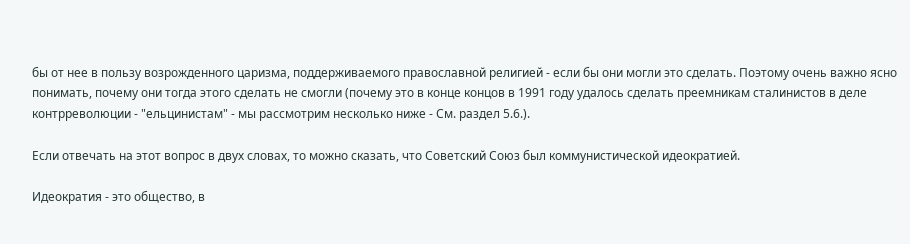бы от нее в пользу возрожденного царизма, поддерживаемого православной религией - если бы они могли это сделать. Поэтому очень важно ясно понимать, почему они тогда этого сделать не смогли (почему это в конце концов в 1991 году удалось сделать преемникам сталинистов в деле контрреволюции - "ельцинистам" - мы рассмотрим несколько ниже - См. раздел 5.6.).

Если отвечать на этот вопрос в двух словах, то можно сказать, что Советский Союз был коммунистической идеократией.

Идеократия - это общество, в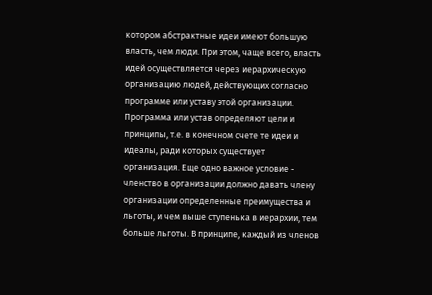котором абстрактные идеи имеют большую власть, чем люди. При этом, чаще всего, власть идей осуществляется через иерархическую организацию людей, действующих согласно программе или уставу этой организации. Программа или устав определяют цели и принципы, т.е. в конечном счете те идеи и идеалы, ради которых существует организация. Еще одно важное условие - членство в организации должно давать члену организации определенные преимущества и льготы, и чем выше ступенька в иерархии, тем больше льготы. В принципе, каждый из членов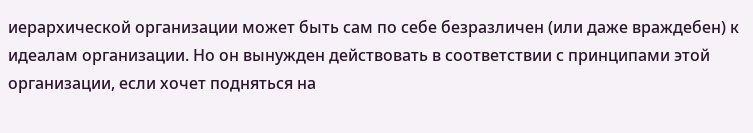иерархической организации может быть сам по себе безразличен (или даже враждебен) к идеалам организации. Но он вынужден действовать в соответствии с принципами этой организации, если хочет подняться на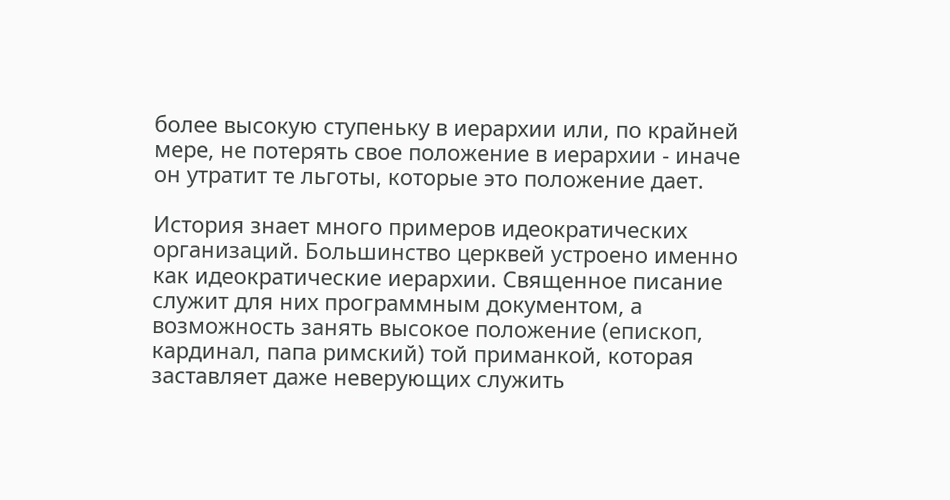более высокую ступеньку в иерархии или, по крайней мере, не потерять свое положение в иерархии - иначе он утратит те льготы, которые это положение дает.

История знает много примеров идеократических организаций. Большинство церквей устроено именно как идеократические иерархии. Священное писание служит для них программным документом, а возможность занять высокое положение (епископ, кардинал, папа римский) той приманкой, которая заставляет даже неверующих служить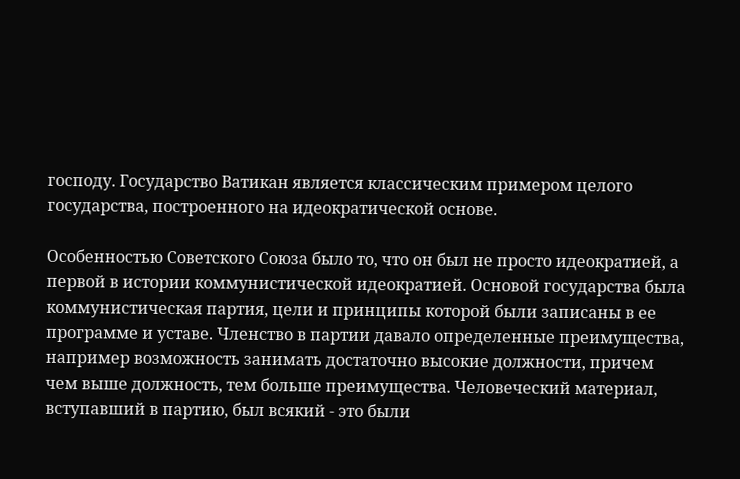господу. Государство Ватикан является классическим примером целого государства, построенного на идеократической основе.

Особенностью Советского Союза было то, что он был не просто идеократией, а первой в истории коммунистической идеократией. Основой государства была коммунистическая партия, цели и принципы которой были записаны в ее программе и уставе. Членство в партии давало определенные преимущества, например возможность занимать достаточно высокие должности, причем чем выше должность, тем больше преимущества. Человеческий материал, вступавший в партию, был всякий - это были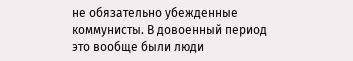не обязательно убежденные коммунисты. В довоенный период это вообще были люди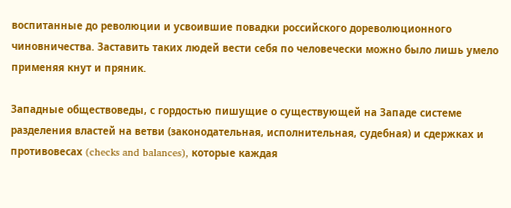воспитанные до революции и усвоившие повадки российского дореволюционного чиновничества. Заставить таких людей вести себя по человечески можно было лишь умело применяя кнут и пряник.

Западные обществоведы, с гордостью пишущие о существующей на Западе системе разделения властей на ветви (законодательная, исполнительная, судебная) и сдержках и противовесах (checks and balances), которые каждая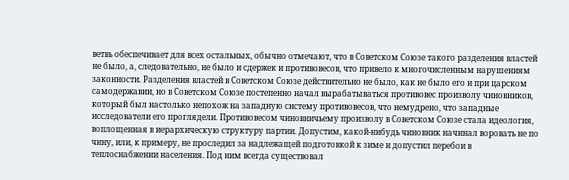ветвь обеспечивает для всех остальных, обычно отмечают, что в Советском Союзе такого разделения властей не было, а, следовательно, не было и сдержек и противовесов, что привело к многочисленным нарушениям законности. Разделения властей в Советском Союзе действительно не было, как не было его и при царском самодержавии, но в Советском Союзе постепенно начал вырабатываться противовес произволу чиновников, который был настолько непохож на западную систему противовесов, что немудрено, что западные исследователи его проглядели. Противовесом чиновничьему произволу в Советском Союзе стала идеология, воплощенная в иерархическую структуру партии. Допустим, какой-нибудь чиновник начинал воровать не по чину, или, к примеру, не проследил за надлежащей подготовкой к зиме и допустил перебои в теплоснабжении населения. Под ним всегда существовал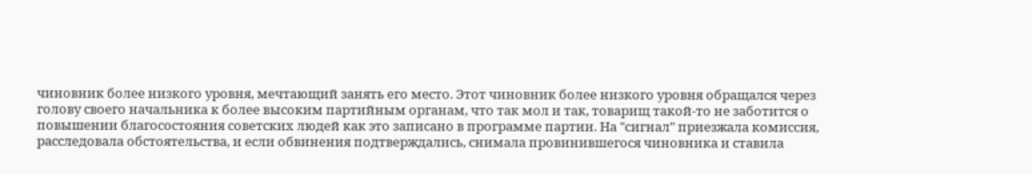чиновник более низкого уровня, мечтающий занять его место. Этот чиновник более низкого уровня обращался через голову своего начальника к более высоким партийным органам, что так мол и так, товарищ такой-то не заботится о повышении благосостояния советских людей как это записано в программе партии. На "сигнал" приезжала комиссия, расследовала обстоятельства, и если обвинения подтверждались, снимала провинившегося чиновника и ставила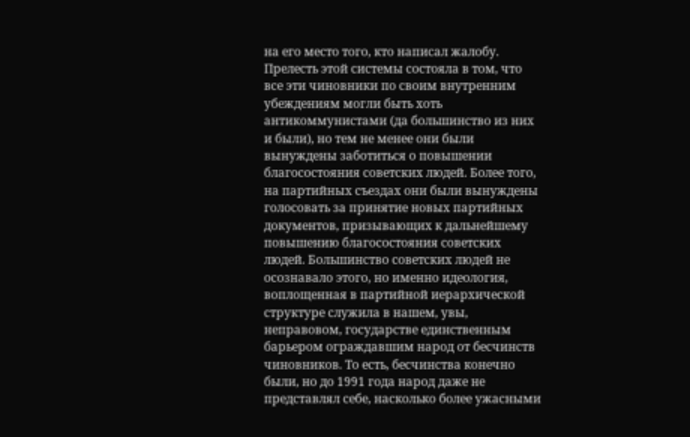на его место того, кто написал жалобу. Прелесть этой системы состояла в том, что все эти чиновники по своим внутренним убеждениям могли быть хоть антикоммунистами (да большинство из них и были), но тем не менее они были вынуждены заботиться о повышении благосостояния советских людей. Более того, на партийных съездах они были вынуждены голосовать за принятие новых партийных документов, призывающих к дальнейшему повышению благосостояния советских людей. Большинство советских людей не осознавало этого, но именно идеология, воплощенная в партийной иерархической структуре служила в нашем, увы, неправовом, государстве единственным барьером ограждавшим народ от бесчинств чиновников. То есть, бесчинства конечно были, но до 1991 года народ даже не представлял себе, насколько более ужасными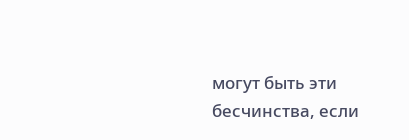могут быть эти бесчинства, если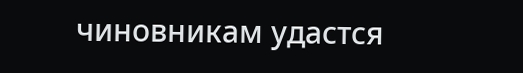чиновникам удастся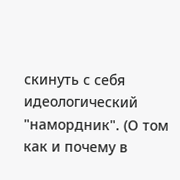скинуть с себя идеологический "намордник". (О том как и почему в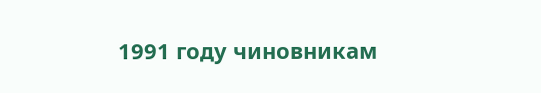1991 году чиновникам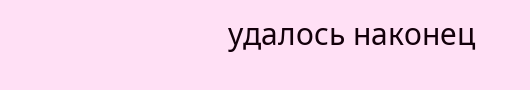удалось наконец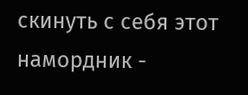скинуть с себя этот намордник -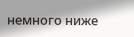немного ниже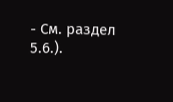- См. раздел 5.6.).